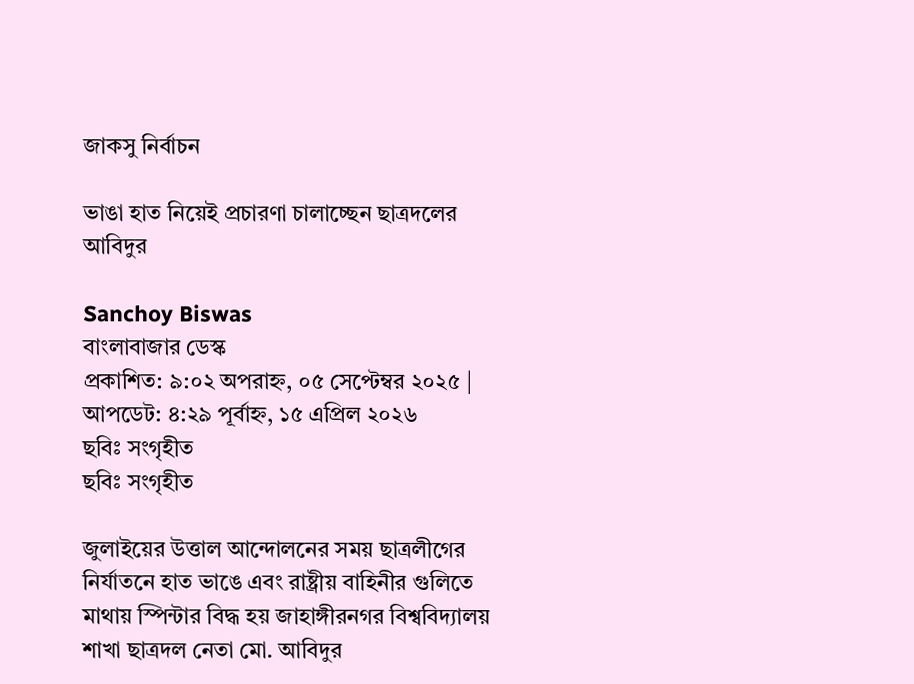জাকসু নির্বাচন

ভাঙা হাত নিয়েই প্রচারণা চালাচ্ছেন ছাত্রদলের আবিদুর

Sanchoy Biswas
বাংলাবাজার ডেস্ক
প্রকাশিত: ৯:০২ অপরাহ্ন, ০৫ সেপ্টেম্বর ২০২৫ | আপডেট: ৪:২৯ পূর্বাহ্ন, ১৫ এপ্রিল ২০২৬
ছবিঃ সংগৃহীত
ছবিঃ সংগৃহীত

জুলাইয়ের উত্তাল আন্দোলনের সময় ছাত্রলীগের নির্যাতনে হাত ভাঙে এবং রাষ্ট্রীয় বাহিনীর গুলিতে মাথায় স্পিন্টার বিদ্ধ হয় জাহাঙ্গীরনগর বিশ্ববিদ্যালয় শাখা ছাত্রদল নেতা মো. আবিদুর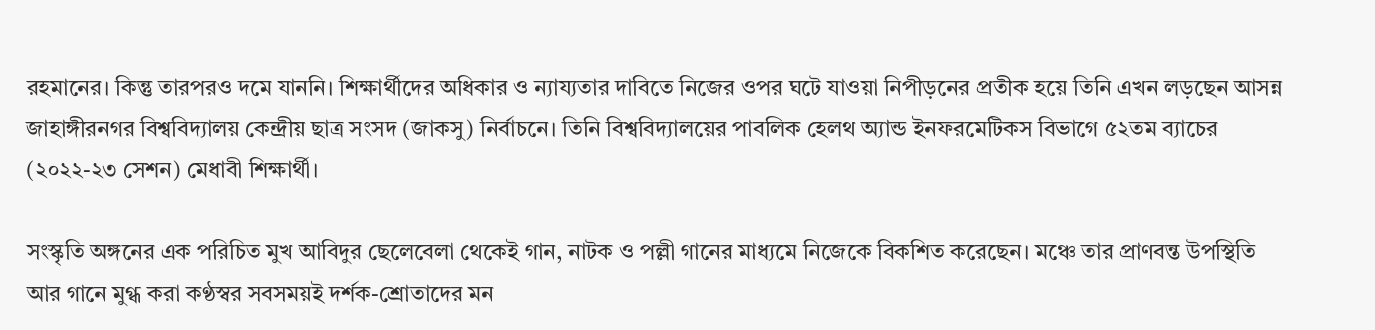রহমানের। কিন্তু তারপরও দমে যাননি। শিক্ষার্থীদের অধিকার ও ন্যায্যতার দাবিতে নিজের ওপর ঘটে যাওয়া নিপীড়নের প্রতীক হয়ে তিনি এখন লড়ছেন আসন্ন জাহাঙ্গীরনগর বিশ্ববিদ্যালয় কেন্দ্রীয় ছাত্র সংসদ (জাকসু) নির্বাচনে। তিনি বিশ্ববিদ্যালয়ের পাবলিক হেলথ অ্যান্ড ইনফরমেটিকস বিভাগে ৫২তম ব্যাচের (২০২২-২৩ সেশন) মেধাবী শিক্ষার্থী।

সংস্কৃতি অঙ্গনের এক পরিচিত মুখ আবিদুর ছেলেবেলা থেকেই গান, নাটক ও পল্লী গানের মাধ্যমে নিজেকে বিকশিত করেছেন। মঞ্চে তার প্রাণবন্ত উপস্থিতি আর গানে মুগ্ধ করা কণ্ঠস্বর সবসময়ই দর্শক-শ্রোতাদের মন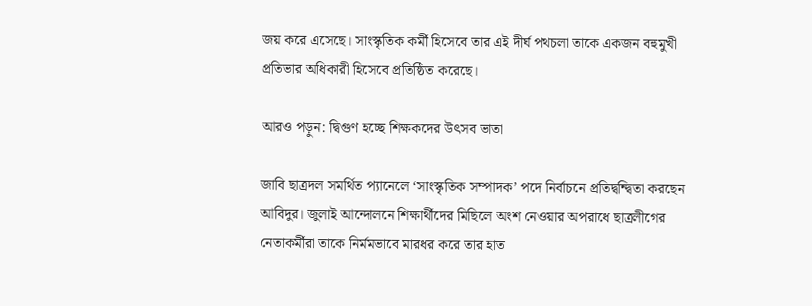জয় করে এসেছে। সাংস্কৃতিক কর্মী হিসেবে তার এই দীর্ঘ পথচলা তাকে একজন বহুমুখী প্রতিভার অধিকারী হিসেবে প্রতিষ্ঠিত করেছে।

আরও পড়ুন: দ্বিগুণ হচ্ছে শিক্ষকদের উৎসব ভাতা

জাবি ছাত্রদল সমর্থিত প্যানেলে ‘সাংস্কৃতিক সম্পাদক’ পদে নির্বাচনে প্রতিদ্বন্দ্বিতা করছেন আবিদুর। জুলাই আন্দোলনে শিক্ষার্থীদের মিছিলে অংশ নেওয়ার অপরাধে ছাত্রলীগের নেতাকর্মীরা তাকে নির্মমভাবে মারধর করে তার হাত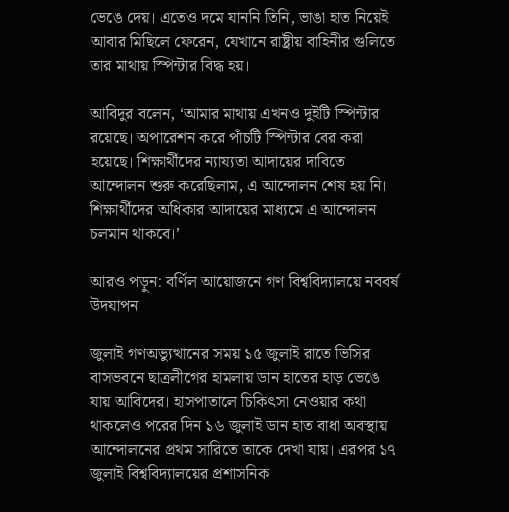ভেঙে দেয়। এতেও দমে যাননি তিনি, ভাঙা হাত নিয়েই আবার মিছিলে ফেরেন, যেখানে রাষ্ট্রীয় বাহিনীর গুলিতে তার মাথায় স্পিন্টার বিদ্ধ হয়।

আবিদুর বলেন, ‘আমার মাথায় এখনও দুইটি স্পিন্টার রয়েছে। অপারেশন করে পাঁচটি স্পিন্টার বের করা হয়েছে। শিক্ষার্থীদের ন্যায্যতা আদায়ের দাবিতে আন্দোলন শুরু করেছিলাম, এ আন্দোলন শেষ হয় নি। শিক্ষার্থীদের অধিকার আদায়ের মাধ্যমে এ আন্দোলন চলমান থাকবে।’

আরও পড়ুন: বর্ণিল আয়োজনে গণ বিশ্ববিদ্যালয়ে নববর্ষ উদযাপন

জুলাই গণঅভ্যুত্থানের সময় ১৫ জুলাই রাতে ভিসির বাসভবনে ছাত্রলীগের হামলায় ডান হাতের হাড় ভেঙে যায় আবিদের। হাসপাতালে চিকিৎসা নেওয়ার কথা থাকলেও পরের দিন ১৬ জুলাই ডান হাত বাধা অবস্থায় আন্দোলনের প্রথম সারিতে তাকে দেখা যায়। এরপর ১৭ জুলাই বিশ্ববিদ্যালয়ের প্রশাসনিক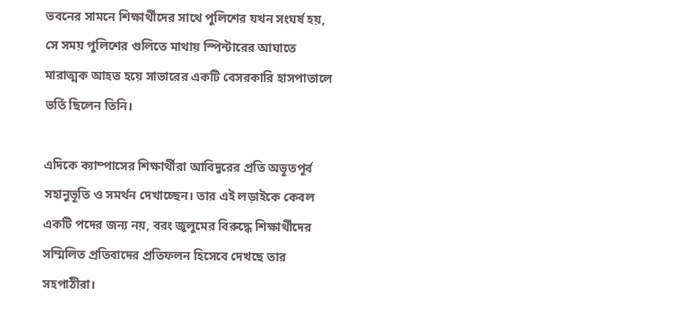ভবনের সামনে শিক্ষার্থীদের সাথে পুলিশের যখন সংঘর্ষ হয়, সে সময় পুলিশের গুলিতে মাথায় স্পিন্টারের আঘাতে মারাত্মক আহত হয়ে সাভারের একটি বেসরকারি হাসপাতালে ভর্তি ছিলেন তিনি।

এদিকে ক্যাম্পাসের শিক্ষার্থীরা আবিদুরের প্রতি অভূতপূর্ব সহানুভূতি ও সমর্থন দেখাচ্ছেন। তার এই লড়াইকে কেবল একটি পদের জন্য নয়, বরং জুলুমের বিরুদ্ধে শিক্ষার্থীদের সম্মিলিত প্রতিবাদের প্রতিফলন হিসেবে দেখছে তার সহপাঠীরা।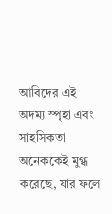আবিদের এই অদম্য স্পৃহা এবং সাহসিকতা অনেককেই মুগ্ধ করেছে, যার ফলে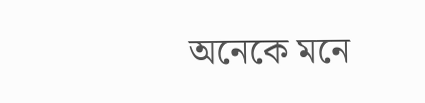অনেকে মনে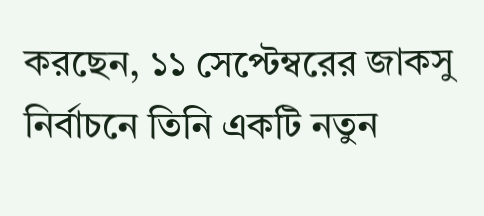করছেন, ১১ সেপ্টেম্বরের জাকসু নির্বাচনে তিনি একটি নতুন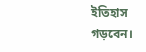ইতিহাস গড়বেন।